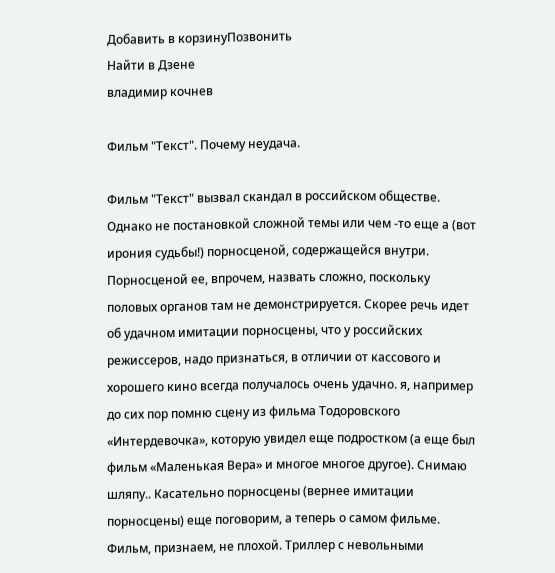Добавить в корзинуПозвонить
Найти в Дзене
владимир кочнев

Фильм "Текст". Почему неудача.

Фильм "Текст" вызвал скандал в российском обществе. Однако не постановкой сложной темы или чем -то еще а (вот ирония судьбы!) порносценой, содержащейся внутри. Порносценой ее, впрочем, назвать сложно, поскольку половых органов там не демонстрируется. Скорее речь идет об удачном имитации порносцены, что у российских режиссеров, надо признаться, в отличии от кассового и хорошего кино всегда получалось очень удачно. я, например до сих пор помню сцену из фильма Тодоровского «Интердевочка», которую увидел еще подростком (а еще был фильм «Маленькая Вера» и многое многое другое). Снимаю шляпу.. Касательно порносцены (вернее имитации порносцены) еще поговорим, а теперь о самом фильме. Фильм, признаем, не плохой. Триллер с невольными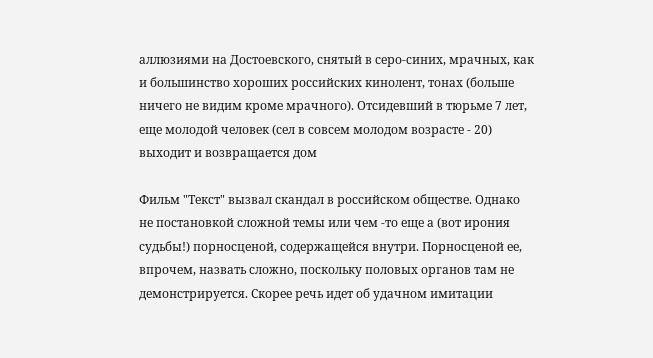аллюзиями на Достоевского, снятый в серо-синих, мрачных, как и большинство хороших российских кинолент, тонах (больше ничего не видим кроме мрачного). Отсидевший в тюрьме 7 лет, еще молодой человек (сел в совсем молодом возрасте - 20) выходит и возвращается дом

Фильм "Текст" вызвал скандал в российском обществе. Однако не постановкой сложной темы или чем -то еще а (вот ирония судьбы!) порносценой, содержащейся внутри. Порносценой ее, впрочем, назвать сложно, поскольку половых органов там не демонстрируется. Скорее речь идет об удачном имитации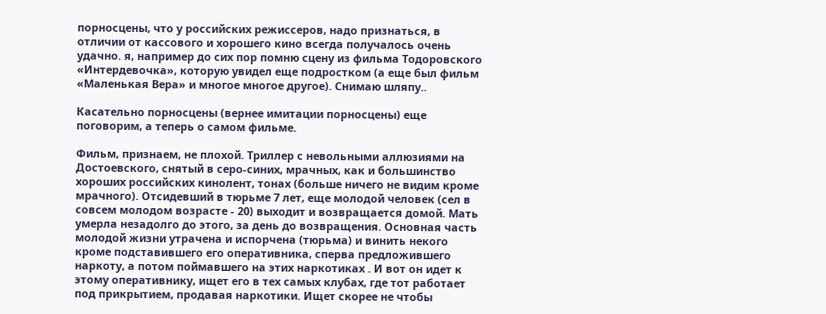порносцены, что у российских режиссеров, надо признаться, в отличии от кассового и хорошего кино всегда получалось очень удачно. я, например до сих пор помню сцену из фильма Тодоровского «Интердевочка», которую увидел еще подростком (а еще был фильм «Маленькая Вера» и многое многое другое). Снимаю шляпу..

Касательно порносцены (вернее имитации порносцены) еще поговорим, а теперь о самом фильме.

Фильм, признаем, не плохой. Триллер с невольными аллюзиями на Достоевского, снятый в серо-синих, мрачных, как и большинство хороших российских кинолент, тонах (больше ничего не видим кроме мрачного). Отсидевший в тюрьме 7 лет, еще молодой человек (сел в совсем молодом возрасте - 20) выходит и возвращается домой. Мать умерла незадолго до этого, за день до возвращения. Основная часть молодой жизни утрачена и испорчена (тюрьма) и винить некого кроме подставившего его оперативника, сперва предложившего наркоту, а потом поймавшего на этих наркотиках . И вот он идет к этому оперативнику, ищет его в тех самых клубах, где тот работает под прикрытием, продавая наркотики. Ищет скорее не чтобы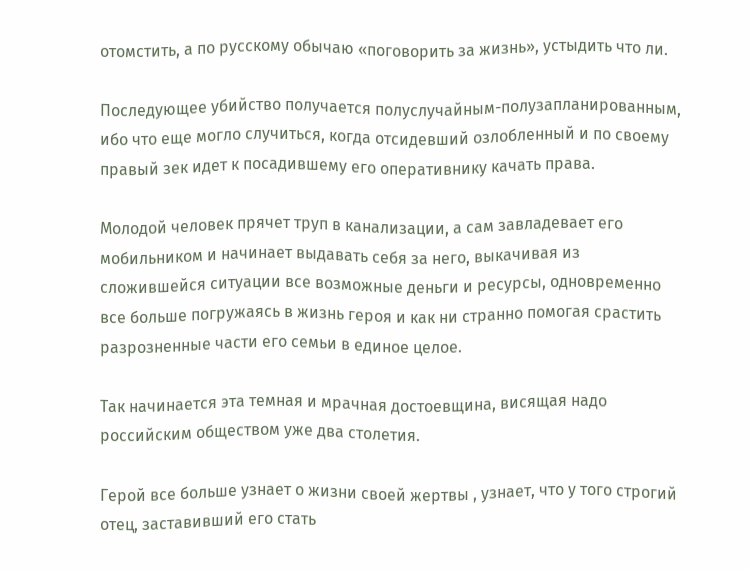отомстить, а по русскому обычаю «поговорить за жизнь», устыдить что ли.

Последующее убийство получается полуслучайным-полузапланированным, ибо что еще могло случиться, когда отсидевший озлобленный и по своему правый зек идет к посадившему его оперативнику качать права.

Молодой человек прячет труп в канализации, а сам завладевает его мобильником и начинает выдавать себя за него, выкачивая из сложившейся ситуации все возможные деньги и ресурсы, одновременно все больше погружаясь в жизнь героя и как ни странно помогая срастить разрозненные части его семьи в единое целое.

Так начинается эта темная и мрачная достоевщина, висящая надо российским обществом уже два столетия.

Герой все больше узнает о жизни своей жертвы , узнает, что у того строгий отец, заставивший его стать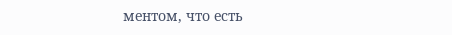ментом, что есть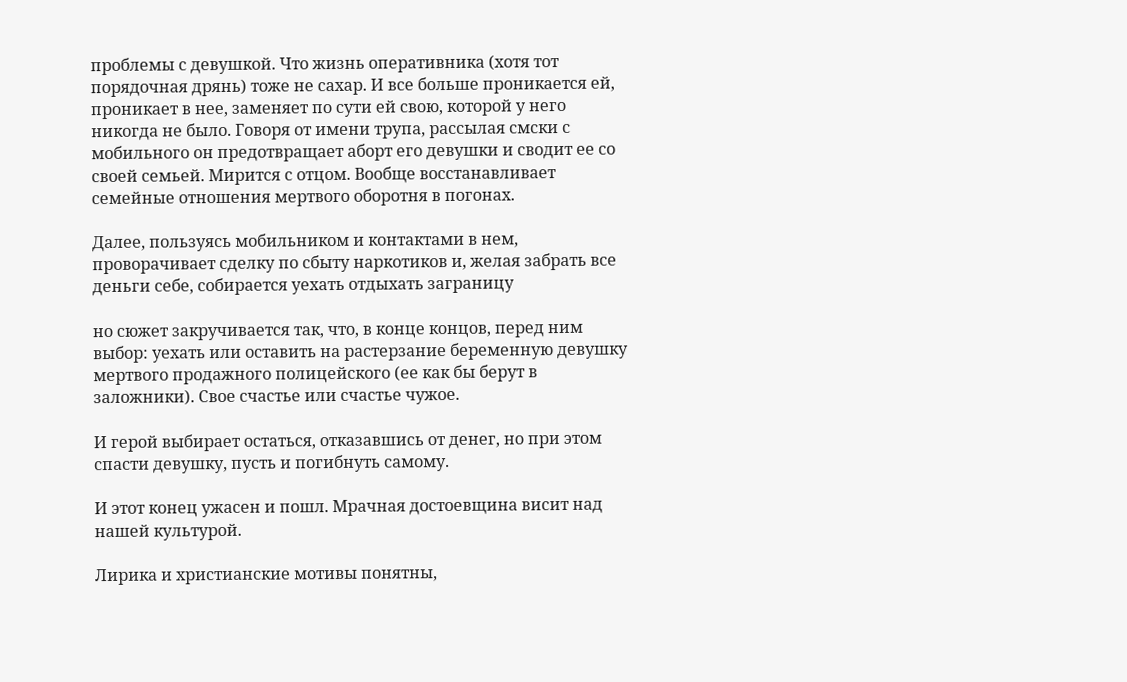проблемы с девушкой. Что жизнь оперативника (хотя тот порядочная дрянь) тоже не сахар. И все больше проникается ей, проникает в нее, заменяет по сути ей свою, которой у него никогда не было. Говоря от имени трупа, рассылая смски с мобильного он предотвращает аборт его девушки и сводит ее со своей семьей. Мирится с отцом. Вообще восстанавливает семейные отношения мертвого оборотня в погонах.

Далее, пользуясь мобильником и контактами в нем, проворачивает сделку по сбыту наркотиков и, желая забрать все деньги себе, собирается уехать отдыхать заграницу

но сюжет закручивается так, что, в конце концов, перед ним выбор: уехать или оставить на растерзание беременную девушку мертвого продажного полицейского (ее как бы берут в заложники). Свое счастье или счастье чужое.

И герой выбирает остаться, отказавшись от денег, но при этом спасти девушку, пусть и погибнуть самому.

И этот конец ужасен и пошл. Мрачная достоевщина висит над нашей культурой.

Лирика и христианские мотивы понятны,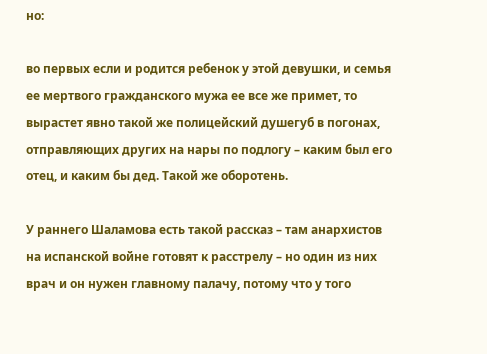но:

во первых если и родится ребенок у этой девушки, и семья ее мертвого гражданского мужа ее все же примет, то вырастет явно такой же полицейский душегуб в погонах, отправляющих других на нары по подлогу – каким был его отец, и каким бы дед. Такой же оборотень.

У раннего Шаламова есть такой рассказ – там анархистов на испанской войне готовят к расстрелу – но один из них врач и он нужен главному палачу, потому что у того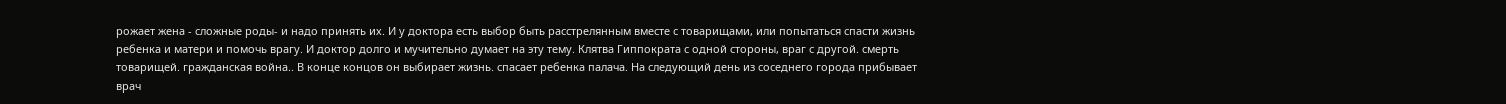рожает жена - сложные роды- и надо принять их. И у доктора есть выбор быть расстрелянным вместе с товарищами, или попытаться спасти жизнь ребенка и матери и помочь врагу. И доктор долго и мучительно думает на эту тему. Клятва Гиппократа с одной стороны, враг с другой. смерть товарищей. гражданская война.. В конце концов он выбирает жизнь. спасает ребенка палача. На следующий день из соседнего города прибывает врач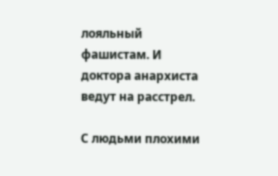лояльный фашистам. И доктора анархиста ведут на расстрел.

С людьми плохими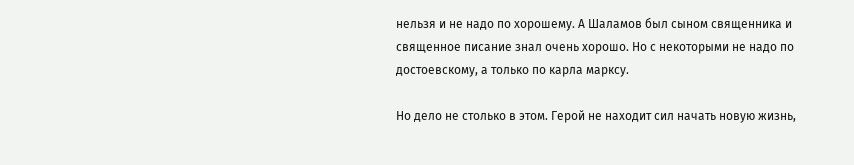нельзя и не надо по хорошему. А Шаламов был сыном священника и священное писание знал очень хорошо. Но с некоторыми не надо по достоевскому, а только по карла марксу.

Но дело не столько в этом. Герой не находит сил начать новую жизнь,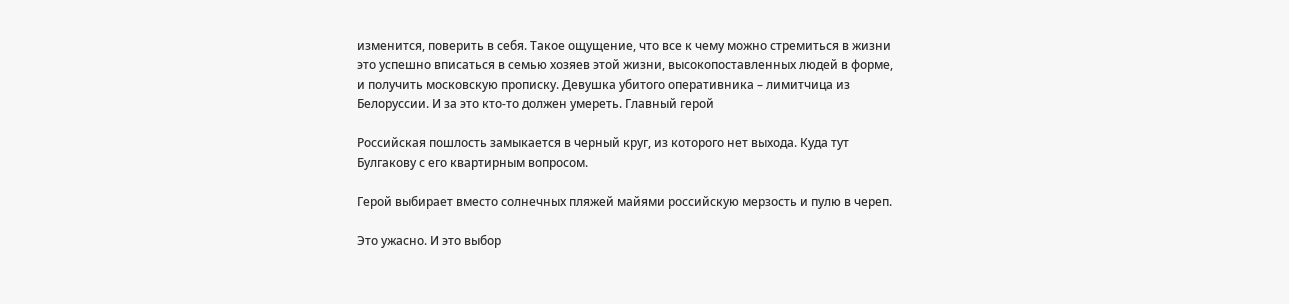изменится, поверить в себя. Такое ощущение, что все к чему можно стремиться в жизни это успешно вписаться в семью хозяев этой жизни, высокопоставленных людей в форме, и получить московскую прописку. Девушка убитого оперативника – лимитчица из Белоруссии. И за это кто-то должен умереть. Главный герой

Российская пошлость замыкается в черный круг, из которого нет выхода. Куда тут Булгакову с его квартирным вопросом.

Герой выбирает вместо солнечных пляжей майями российскую мерзость и пулю в череп.

Это ужасно. И это выбор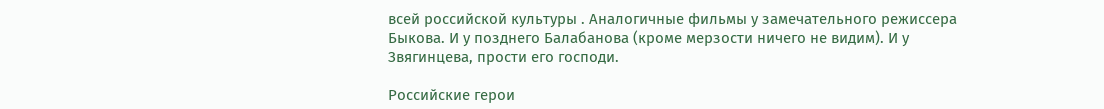всей российской культуры . Аналогичные фильмы у замечательного режиссера Быкова. И у позднего Балабанова (кроме мерзости ничего не видим). И у Звягинцева, прости его господи.

Российские герои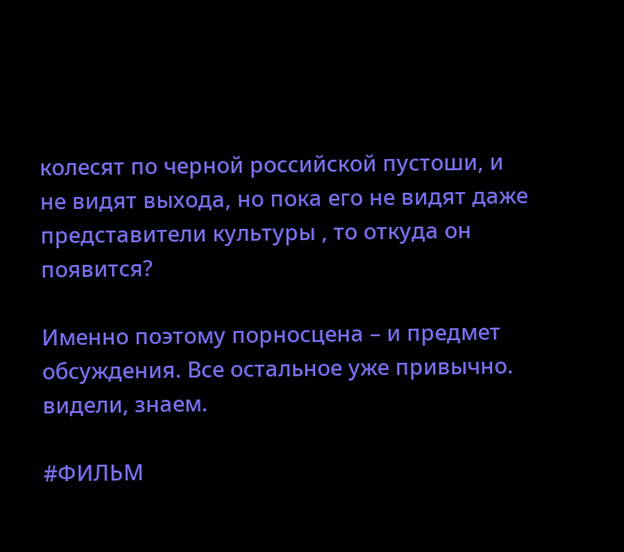колесят по черной российской пустоши, и не видят выхода, но пока его не видят даже представители культуры , то откуда он появится?

Именно поэтому порносцена – и предмет обсуждения. Все остальное уже привычно. видели, знаем.

#ФИЛЬМ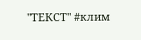"ТЕКСТ" #клим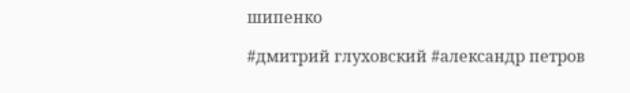шипенко

#дмитрий глуховский #александр петров